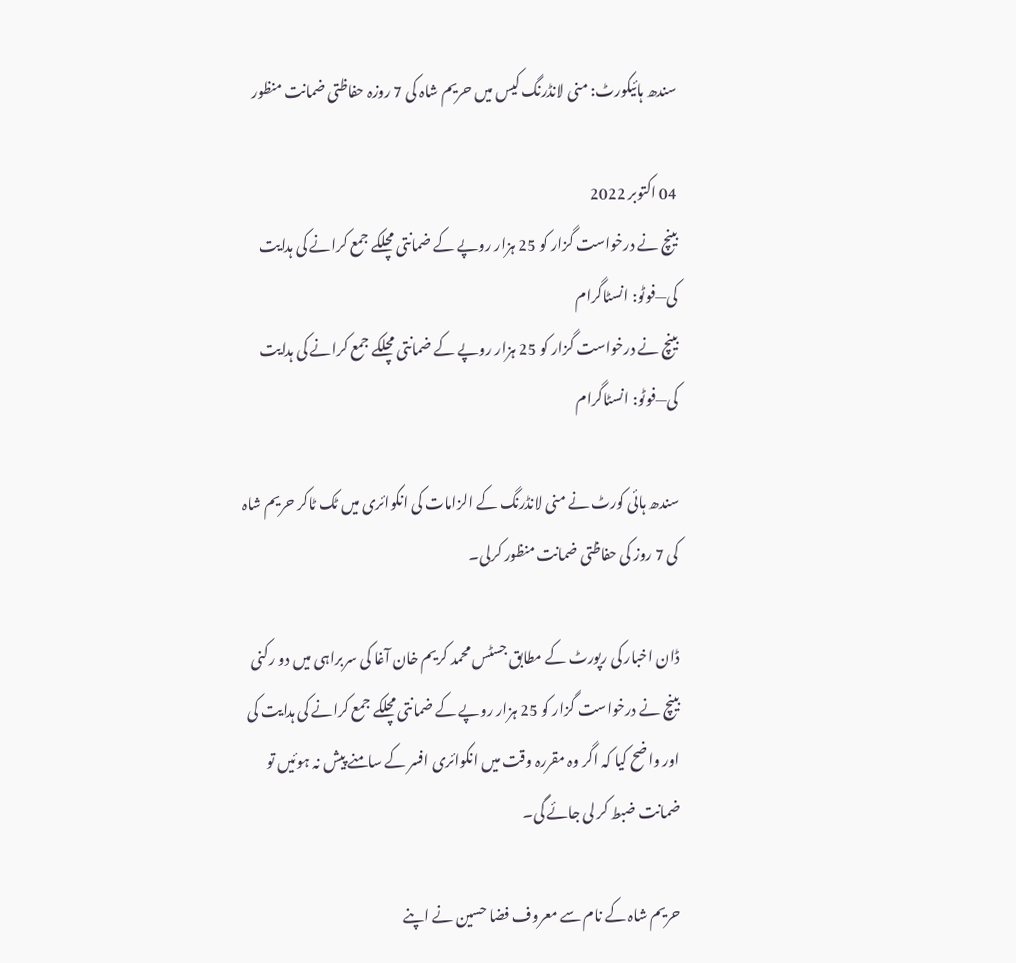سندھ ہائیکورٹ: منی لانڈرنگ کیس میں حریم شاہ کی 7 روزہ حفاظتی ضمانت منظور

04 اکتوبر 2022
بینچ نے درخواست گزار کو 25 ہزار روپے کے ضمانتی مچلکے جمع کرانے کی ہدایت کی—فوٹو: انسٹاگرام
بینچ نے درخواست گزار کو 25 ہزار روپے کے ضمانتی مچلکے جمع کرانے کی ہدایت کی—فوٹو: انسٹاگرام

سندھ ہائی کورٹ نے منی لانڈرنگ کے الزامات کی انکوائری میں ٹک ٹاکر حریم شاہ کی 7 روز کی حفاظتی ضمانت منظور کرلی۔

ڈان اخبار کی رپورٹ کے مطابق جسٹس محمد کریم خان آغا کی سربراہی میں دو رکنی بینچ نے درخواست گزار کو 25 ہزار روپے کے ضمانتی مچلکے جمع کرانے کی ہدایت کی اور واضح کیا کہ اگر وہ مقررہ وقت میں انکوائری افسر کے سامنے پیش نہ ہوئیں تو ضمانت ضبط کر لی جائے گی۔

حریم شاہ کے نام سے معروف فضا حسین نے اپنے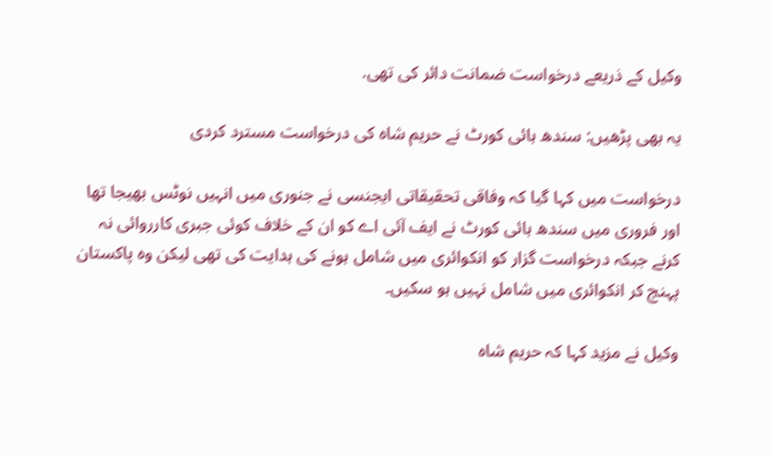وکیل کے ذریعے درخواست ضمانت دائر کی تھی.

یہ بھی پڑھیں: سندھ ہائی کورٹ نے حریم شاہ کی درخواست مسترد کردی

درخواست میں کہا گیا کہ وفاقی تحقیقاتی ایجنسی نے جنوری میں انہیں نوٹس بھیجا تھا اور فروری میں سندھ ہائی کورٹ نے ایف آئی اے کو ان کے خلاف کوئی جبری کارروائی نہ کرنے جبکہ درخواست گزار کو انکوائری میں شامل ہونے کی ہدایت کی تھی لیکن وہ پاکستان پہنچ کر انکوائری میں شامل نہیں ہو سکیں۔

وکیل نے مزید کہا کہ حریم شاہ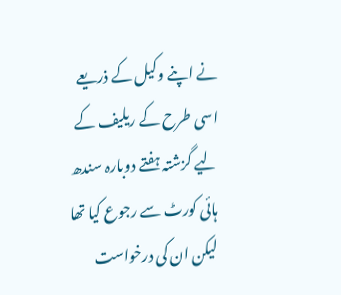نے اپنے وکیل کے ذریعے اسی طرح کے ریلیف کے لیے گزشتہ ہفتے دوبارہ سندھ ہائی کورٹ سے رجوع کیا تھا لیکن ان کی درخواست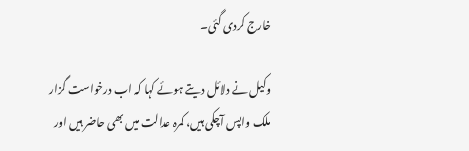خارج کردی گئی۔

وکیل نے دلائل دیتے ہوئے کہا کہ اب درخواست گزار ملک واپس آچکی ہیں، کمرہ عدالت میں بھی حاضر ہیں اور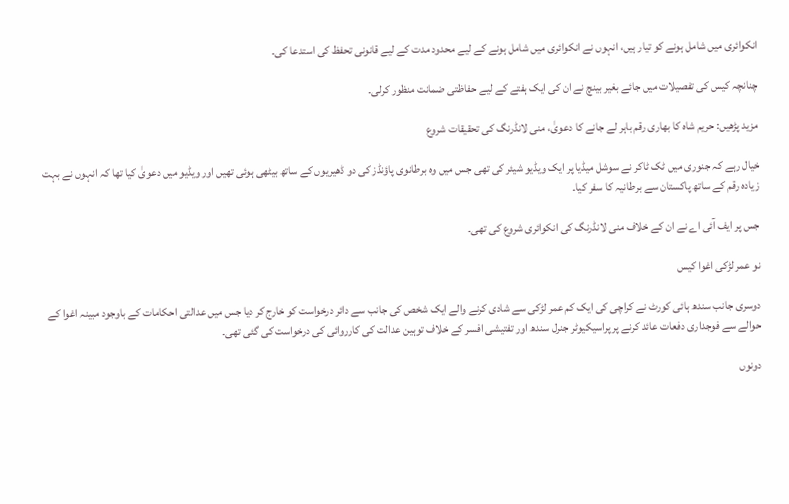انکوائری میں شامل ہونے کو تیار ہیں، انہوں نے انکوائری میں شامل ہونے کے لیے محدود مدت کے لیے قانونی تحفظ کی استدعا کی۔

چنانچہ کیس کی تفصیلات میں جائے بغیر بینچ نے ان کی ایک ہفتے کے لیے حفاظتی ضمانت منظور کرلی۔

مزید پڑھیں: حریم شاہ کا بھاری رقم باہر لے جانے کا دعویٰ، منی لانڈرنگ کی تحقیقات شروع

خیال رہے کہ جنوری میں ٹک ٹاکر نے سوشل میڈیا پر ایک ویڈیو شیئر کی تھی جس میں وہ برطانوی پاؤنڈز کی دو ڈھیریوں کے ساتھ بیٹھی ہوئی تھیں اور ویڈیو میں دعویٰ کیا تھا کہ انہوں نے بہت زیادہ رقم کے ساتھ پاکستان سے برطانیہ کا سفر کیا۔

جس پر ایف آئی اے نے ان کے خلاف منی لانڈرنگ کی انکوائری شروع کی تھی۔

نو عمر لڑکی اغوا کیس

دوسری جانب سندھ ہائی کورٹ نے کراچی کی ایک کم عمر لڑکی سے شادی کرنے والے ایک شخص کی جانب سے دائر درخواست کو خارج کر دیا جس میں عدالتی احکامات کے باوجود مبینہ اغوا کے حوالے سے فوجداری دفعات عائد کرنے پر پراسیکیوٹر جنرل سندھ اور تفتیشی افسر کے خلاف توہین عدالت کی کارروائی کی درخواست کی گئی تھی۔

دونوں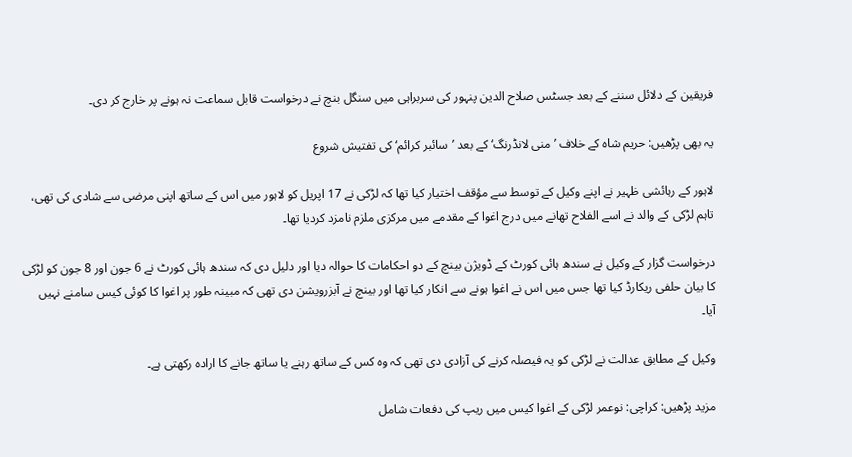فریقین کے دلائل سننے کے بعد جسٹس صلاح الدین پنہور کی سربراہی میں سنگل بنچ نے درخواست قابل سماعت نہ ہونے پر خارج کر دی۔

یہ بھی پڑھیں: حریم شاہ کے خلاف ’منی لانڈرنگ‘ کے بعد ’سائبر کرائم‘ کی تفتیش شروع

لاہور کے رہائشی ظہیر نے اپنے وکیل کے توسط سے مؤقف اختیار کیا تھا کہ لڑکی نے 17 اپریل کو لاہور میں اس کے ساتھ اپنی مرضی سے شادی کی تھی، تاہم لڑکی کے والد نے اسے الفلاح تھانے میں درج اغوا کے مقدمے میں مرکزی ملزم نامزد کردیا تھا۔

درخواست گزار کے وکیل نے سندھ ہائی کورٹ کے ڈویژن بینچ کے دو احکامات کا حوالہ دیا اور دلیل دی کہ سندھ ہائی کورٹ نے 6 جون اور 8 جون کو لڑکی کا بیان حلفی ریکارڈ کیا تھا جس میں اس نے اغوا ہونے سے انکار کیا تھا اور بینچ نے آبزرویشن دی تھی کہ مبینہ طور پر اغوا کا کوئی کیس سامنے نہیں آیا۔

وکیل کے مطابق عدالت نے لڑکی کو یہ فیصلہ کرنے کی آزادی دی تھی کہ وہ کس کے ساتھ رہنے یا ساتھ جانے کا ارادہ رکھتی ہے۔

مزید پڑھیں: کراچی: نوعمر لڑکی کے اغوا کیس میں ریپ کی دفعات شامل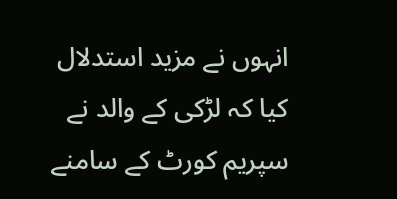انہوں نے مزید استدلال کیا کہ لڑکی کے والد نے سپریم کورٹ کے سامنے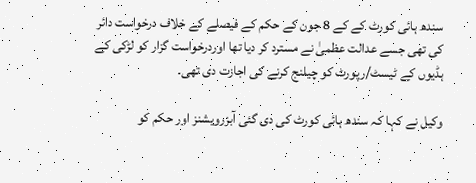سندھ ہائی کورٹ کے کے 8 جون کے حکم کے فیصلے کے خلاف درخواست دائر کی تھی جسے عدالت عظمیٰ نے مسترد کر دیا تھا اوردرخواست گزار کو لڑکی کے ہڈیوں کے ٹیسٹ/رپورٹ کو چیلنج کرنے کی اجازت دی تھی۔

وکیل نے کہا کہ سندھ ہائی کورٹ کی دی گئی آبزرویشنز اور حکم کو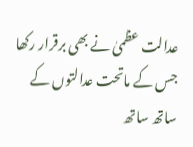عدالت عظمیٰ نے بھی برقرار رکھا جس کے ماتحت عدالتوں کے ساتھ ساتھ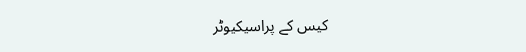کیس کے پراسیکیوٹر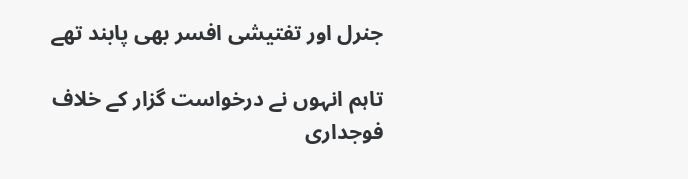جنرل اور تفتیشی افسر بھی پابند تھے

تاہم انہوں نے درخواست گزار کے خلاف فوجداری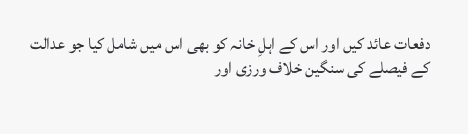دفعات عائد کیں اور اس کے اہلِ خانہ کو بھی اس میں شامل کیا جو عدالت کے فیصلے کی سنگین خلاف ورزی اور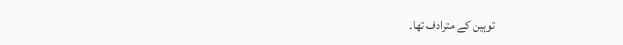توہین کے مترادف تھا۔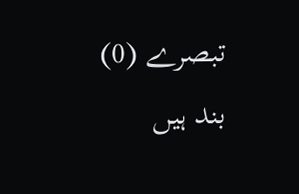تبصرے (0) بند ہیں